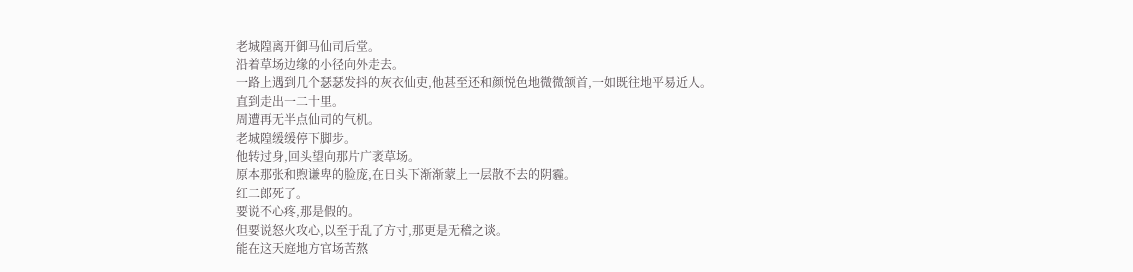老城隍离开御马仙司后堂。
沿着草场边缘的小径向外走去。
一路上遇到几个瑟瑟发抖的灰衣仙吏,他甚至还和颜悦色地微微颔首,一如既往地平易近人。
直到走出一二十里。
周遭再无半点仙司的气机。
老城隍缓缓停下脚步。
他转过身,回头望向那片广袤草场。
原本那张和煦谦卑的脸庞,在日头下渐渐蒙上一层散不去的阴霾。
红二郎死了。
要说不心疼,那是假的。
但要说怒火攻心,以至于乱了方寸,那更是无稽之谈。
能在这天庭地方官场苦熬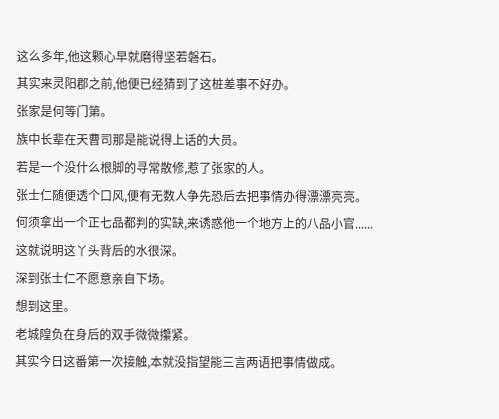这么多年,他这颗心早就磨得坚若磐石。
其实来灵阳郡之前,他便已经猜到了这桩差事不好办。
张家是何等门第。
族中长辈在天曹司那是能说得上话的大员。
若是一个没什么根脚的寻常散修,惹了张家的人。
张士仁随便透个口风,便有无数人争先恐后去把事情办得漂漂亮亮。
何须拿出一个正七品都判的实缺,来诱惑他一个地方上的八品小官......
这就说明这丫头背后的水很深。
深到张士仁不愿意亲自下场。
想到这里。
老城隍负在身后的双手微微攥紧。
其实今日这番第一次接触,本就没指望能三言两语把事情做成。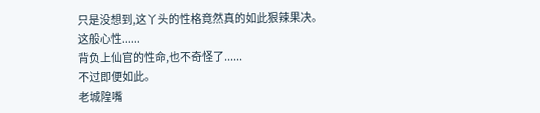只是没想到,这丫头的性格竟然真的如此狠辣果决。
这般心性......
背负上仙官的性命,也不奇怪了......
不过即便如此。
老城隍嘴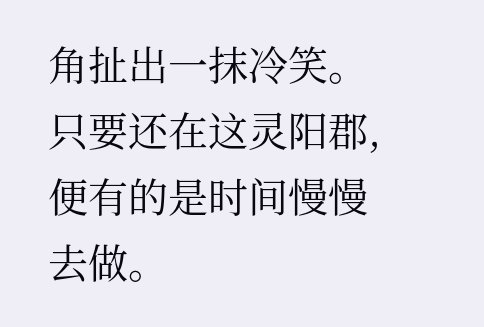角扯出一抹冷笑。
只要还在这灵阳郡,便有的是时间慢慢去做。